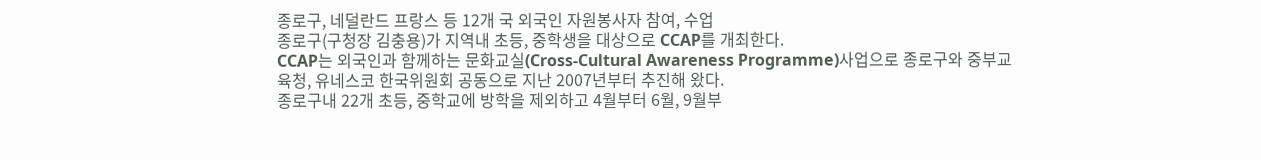종로구, 네덜란드 프랑스 등 12개 국 외국인 자원봉사자 참여, 수업
종로구(구청장 김충용)가 지역내 초등, 중학생을 대상으로 CCAP를 개최한다.
CCAP는 외국인과 함께하는 문화교실(Cross-Cultural Awareness Programme)사업으로 종로구와 중부교육청, 유네스코 한국위원회 공동으로 지난 2007년부터 추진해 왔다.
종로구내 22개 초등, 중학교에 방학을 제외하고 4월부터 6월, 9월부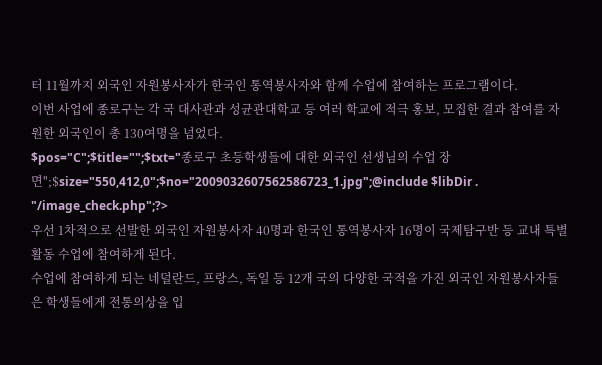터 11월까지 외국인 자원봉사자가 한국인 통역봉사자와 함께 수업에 참여하는 프로그램이다.
이번 사업에 종로구는 각 국 대사관과 성균관대학교 등 여러 학교에 적극 홍보, 모집한 결과 참여를 자원한 외국인이 총 130여명을 넘었다.
$pos="C";$title="";$txt="종로구 초등학생들에 대한 외국인 선생님의 수업 장면";$size="550,412,0";$no="2009032607562586723_1.jpg";@include $libDir . "/image_check.php";?>
우선 1차적으로 선발한 외국인 자원봉사자 40명과 한국인 통역봉사자 16명이 국제탐구반 등 교내 특별활동 수업에 참여하게 된다.
수업에 참여하게 되는 네덜란드, 프랑스, 독일 등 12개 국의 다양한 국적을 가진 외국인 자원봉사자들은 학생들에게 전통의상을 입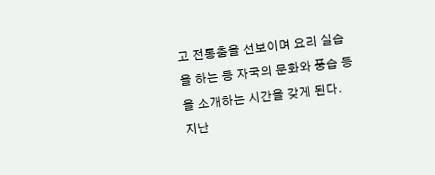고 전통춤을 선보이며 요리 실습을 하는 등 자국의 문화와 풍습 등을 소개하는 시간을 갖게 된다.
지난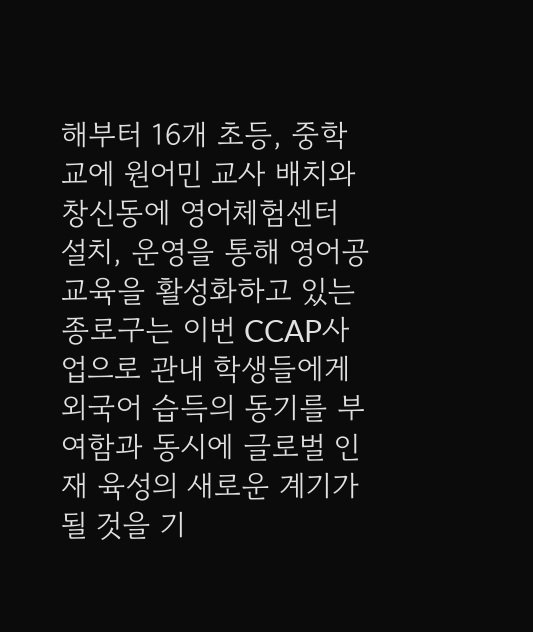해부터 16개 초등, 중학교에 원어민 교사 배치와 창신동에 영어체험센터 설치, 운영을 통해 영어공교육을 활성화하고 있는 종로구는 이번 CCAP사업으로 관내 학생들에게 외국어 습득의 동기를 부여함과 동시에 글로벌 인재 육성의 새로운 계기가 될 것을 기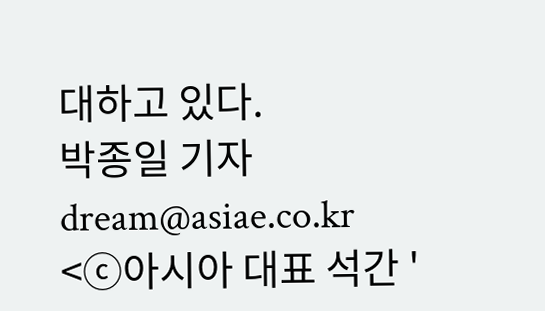대하고 있다.
박종일 기자 dream@asiae.co.kr
<ⓒ아시아 대표 석간 '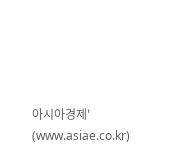아시아경제' (www.asiae.co.kr)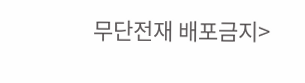무단전재 배포금지>